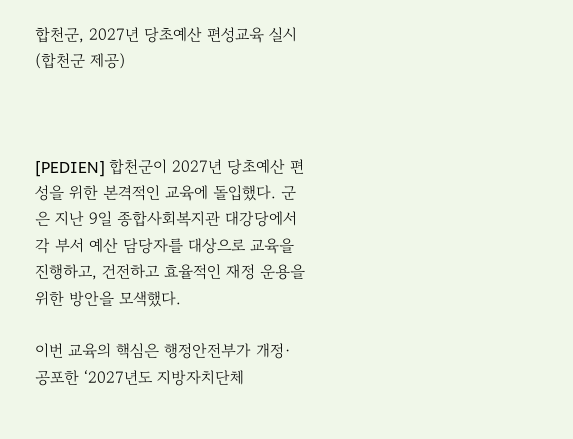합천군, 2027년 당초예산 편성교육 실시 (합천군 제공)



[PEDIEN] 합천군이 2027년 당초예산 편성을 위한 본격적인 교육에 돌입했다. 군은 지난 9일 종합사회복지관 대강당에서 각 부서 예산 담당자를 대상으로 교육을 진행하고, 건전하고 효율적인 재정 운용을 위한 방안을 모색했다.

이번 교육의 핵심은 행정안전부가 개정·공포한 ‘2027년도 지방자치단체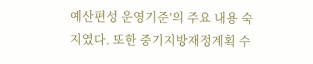예산편성 운영기준’의 주요 내용 숙지였다. 또한 중기지방재정계획 수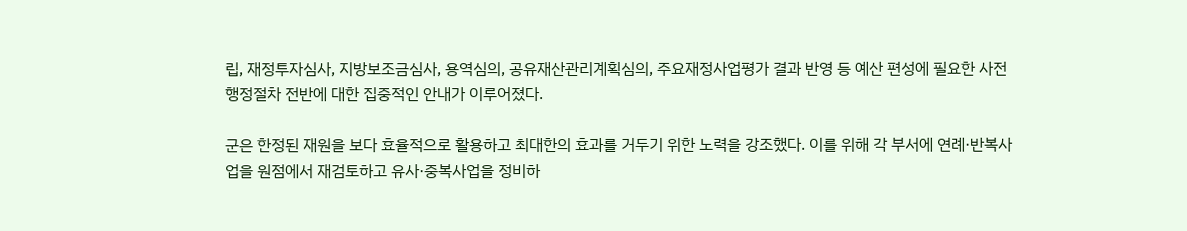립, 재정투자심사, 지방보조금심사, 용역심의, 공유재산관리계획심의, 주요재정사업평가 결과 반영 등 예산 편성에 필요한 사전 행정절차 전반에 대한 집중적인 안내가 이루어졌다.

군은 한정된 재원을 보다 효율적으로 활용하고 최대한의 효과를 거두기 위한 노력을 강조했다. 이를 위해 각 부서에 연례·반복사업을 원점에서 재검토하고 유사·중복사업을 정비하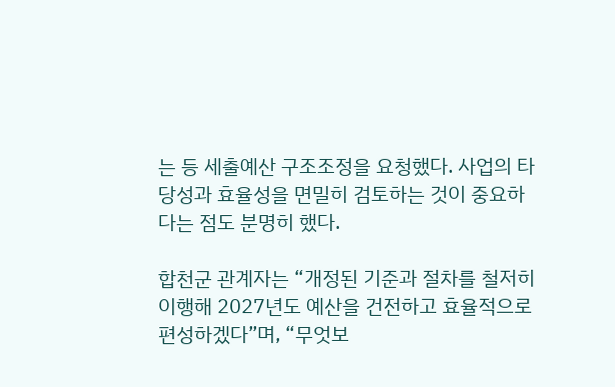는 등 세출예산 구조조정을 요청했다. 사업의 타당성과 효율성을 면밀히 검토하는 것이 중요하다는 점도 분명히 했다.

합천군 관계자는 “개정된 기준과 절차를 철저히 이행해 2027년도 예산을 건전하고 효율적으로 편성하겠다”며, “무엇보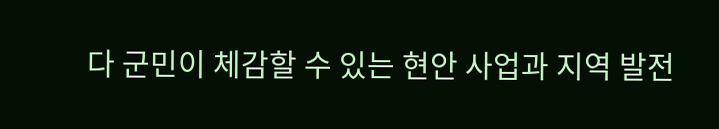다 군민이 체감할 수 있는 현안 사업과 지역 발전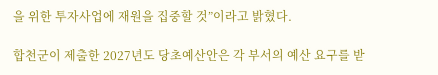을 위한 투자사업에 재원을 집중할 것”이라고 밝혔다.

합천군이 제출한 2027년도 당초예산안은 각 부서의 예산 요구를 받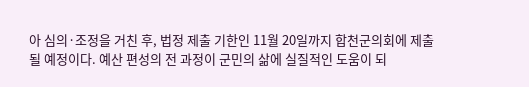아 심의·조정을 거친 후, 법정 제출 기한인 11월 20일까지 합천군의회에 제출될 예정이다. 예산 편성의 전 과정이 군민의 삶에 실질적인 도움이 되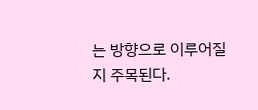는 방향으로 이루어질지 주목된다.